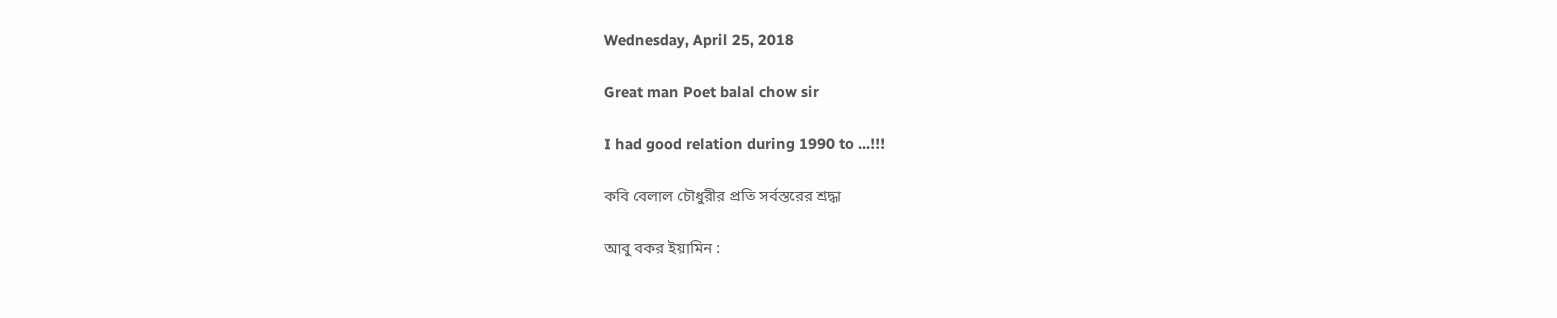Wednesday, April 25, 2018

Great man Poet balal chow sir

I had good relation during 1990 to ...!!!

কবি বেলাল চৌধুরীর প্রতি সর্বস্তরের শ্রদ্ধা

আবু বকর ইয়ামিন :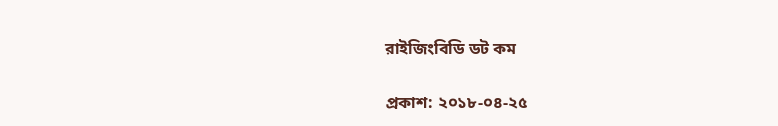রাইজিংবিডি ডট কম


প্রকাশ: ২০১৮-০৪-২৫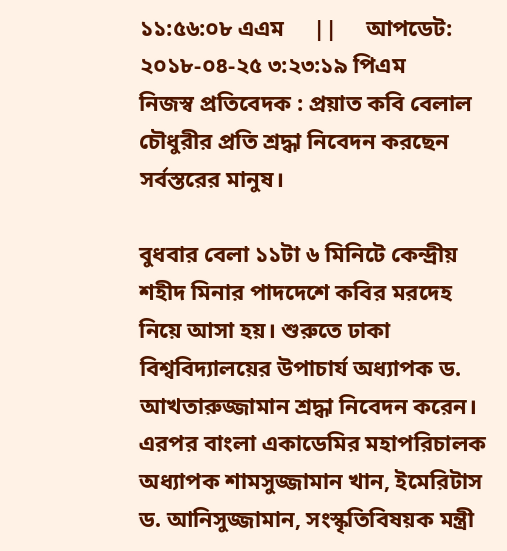১১:৫৬:০৮ এএম     ||     আপডেট: ২০১৮-০৪-২৫ ৩:২৩:১৯ পিএম
নিজস্ব প্রতিবেদক : প্রয়াত কবি বেলাল চৌধুরীর প্রতি শ্রদ্ধা নিবেদন করছেন সর্বস্তরের মানুষ।

বুধবার বেলা ১১টা ৬ মিনিটে কেন্দ্রীয় শহীদ মিনার পাদদেশে কবির মরদেহ নিয়ে আসা হয়। শুরুতে ঢাকা বিশ্ববিদ্যালয়ের উপাচার্য অধ্যাপক ড. আখতারুজ্জামান শ্রদ্ধা নিবেদন করেন। এরপর বাংলা একাডেমির মহাপরিচালক অধ্যাপক শামসুজ্জামান খান, ইমেরিটাস ড. আনিসুজ্জামান, সংস্কৃতিবিষয়ক মন্ত্রী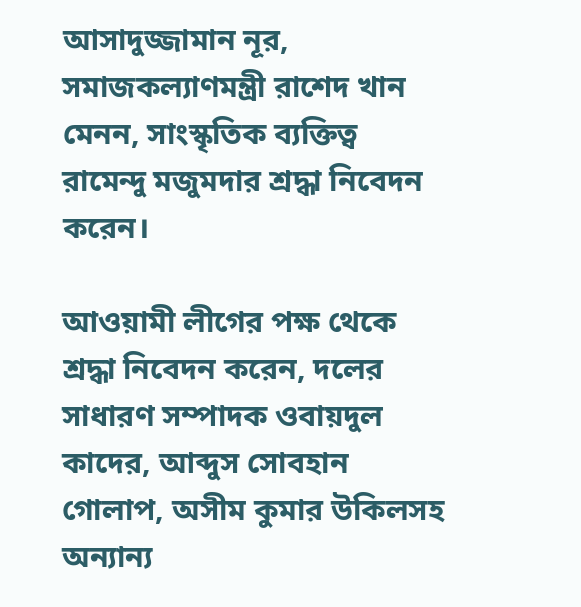আসাদুজ্জামান নূর, সমাজকল্যাণমন্ত্রী রাশেদ খান মেনন, সাংস্কৃতিক ব্যক্তিত্ব রামেন্দু মজুমদার শ্রদ্ধা নিবেদন করেন।

আওয়ামী লীগের পক্ষ থেকে শ্রদ্ধা নিবেদন করেন, দলের সাধারণ সম্পাদক ওবায়দুল কাদের, আব্দুস সোবহান গোলাপ, অসীম কুমার উকিলসহ অন্যান্য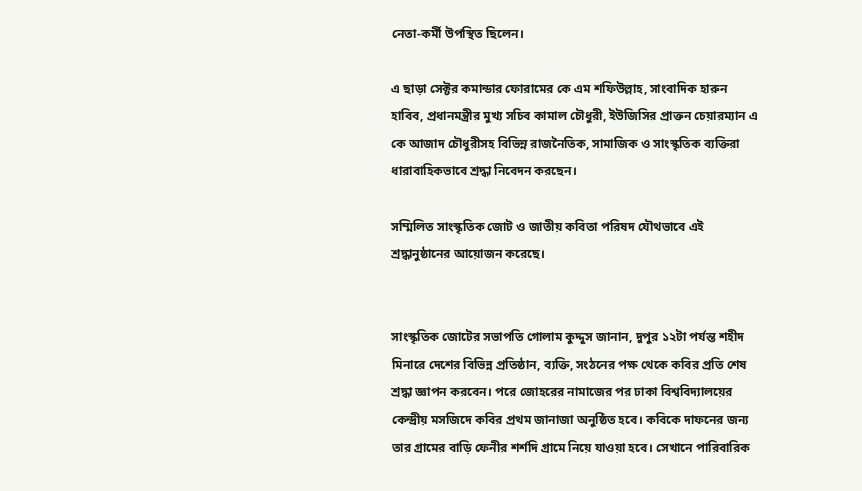নেতা-কর্মী উপস্থিত ছিলেন।

এ ছাড়া সেক্টর কমান্ডার ফোরামের কে এম শফিউল্লাহ, সাংবাদিক হারুন হাবিব, প্রধানমন্ত্রীর মুখ্য সচিব কামাল চৌধুরী, ইউজিসির প্রাক্তন চেয়ারম্যান এ কে আজাদ চৌধুরীসহ বিভিন্ন রাজনৈতিক, সামাজিক ও সাংস্কৃতিক ব্যক্তিরা ধারাবাহিকভাবে শ্রদ্ধা নিবেদন করছেন।

সম্মিলিত সাংস্কৃতিক জোট ও জাতীয় কবিতা পরিষদ যৌথভাবে এই শ্রদ্ধানুষ্ঠানের আয়োজন করেছে।


সাংস্কৃতিক জোটের সভাপতি গোলাম কুদ্দুস জানান, দুপুর ১২টা পর্যন্ত শহীদ মিনারে দেশের বিভিন্ন প্রতিষ্ঠান, ব্যক্তি, সংঠনের পক্ষ থেকে কবির প্রতি শেষ শ্রদ্ধা জ্ঞাপন করবেন। পরে জোহরের নামাজের পর ঢাকা বিশ্ববিদ্যালয়ের কেন্দ্রীয় মসজিদে কবির প্রথম জানাজা অনুষ্ঠিত হবে। কবিকে দাফনের জন্য তার গ্রামের বাড়ি ফেনীর শর্শদি গ্রামে নিয়ে যাওয়া হবে। সেখানে পারিবারিক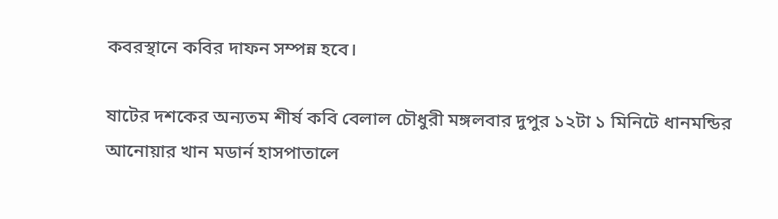কবরস্থানে কবির দাফন সম্পন্ন হবে।

ষাটের দশকের অন্যতম শীর্ষ কবি বেলাল চৌধুরী মঙ্গলবার দুপুর ১২টা ১ মিনিটে ধানমন্ডির আনোয়ার খান মডার্ন হাসপাতালে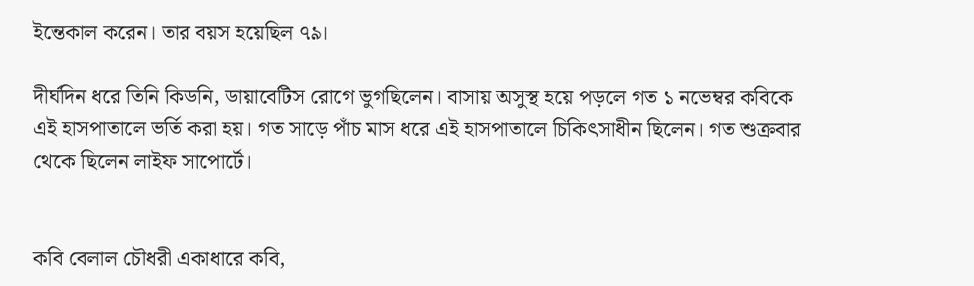ইন্তেকাল করেন। তার বয়স হয়েছিল ৭৯।

দীর্ঘদিন ধরে তিনি কিডনি, ডায়াবেটিস রোগে ভুগছিলেন। বাসায় অসুস্থ হয়ে পড়লে গত ১ নভেম্বর কবিকে এই হাসপাতালে ভর্তি করা হয়। গত সাড়ে পাঁচ মাস ধরে এই হাসপাতালে চিকিৎসাধীন ছিলেন। গত শুক্রবার থেকে ছিলেন লাইফ সাপোর্টে।


কবি বেলাল চৌধরী একাধারে কবি,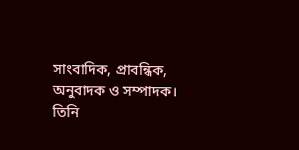সাংবাদিক, প্রাবন্ধিক, অনুবাদক ও সম্পাদক। তিনি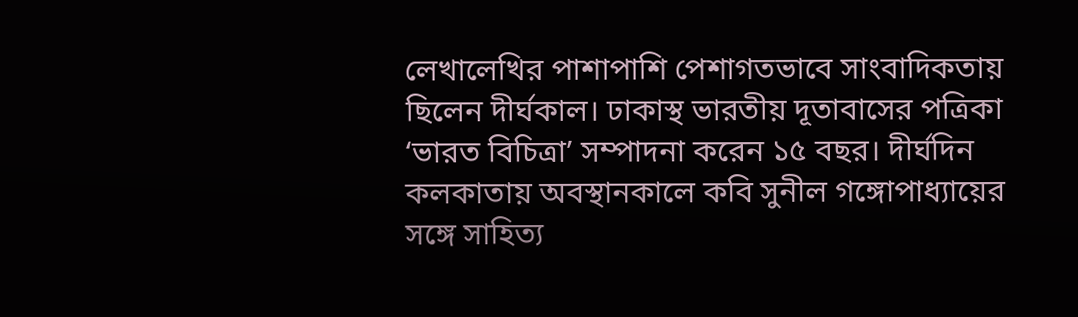লেখালেখির পাশাপাশি পেশাগতভাবে সাংবাদিকতায় ছিলেন দীর্ঘকাল। ঢাকাস্থ ভারতীয় দূতাবাসের পত্রিকা ‘ভারত বিচিত্রা’ সম্পাদনা করেন ১৫ বছর। দীর্ঘদিন কলকাতায় অবস্থানকালে কবি সুনীল গঙ্গোপাধ্যায়ের সঙ্গে সাহিত্য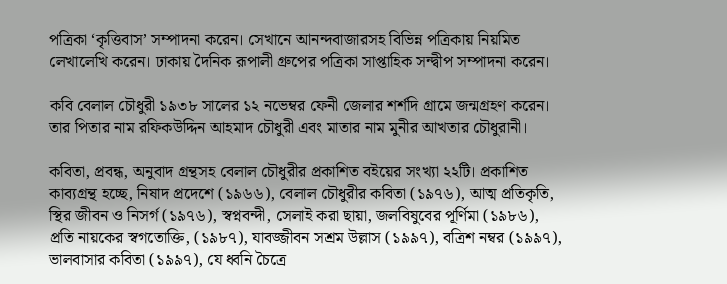পত্রিকা ‘কৃত্তিবাস’ সম্পাদনা করেন। সেখানে আনন্দবাজারসহ বিভিন্ন পত্রিকায় নিয়মিত লেখালেখি করেন। ঢাকায় দৈনিক রূপালী গ্রুপের পত্রিকা সাপ্তাহিক সন্দ্বীপ সম্পাদনা করেন।

কবি বেলাল চৌধুরী ১৯৩৮ সালের ১২ নভেম্বর ফেনী জেলার শর্শদি গ্রামে জন্মগ্রহণ করেন। তার পিতার নাম রফিকউদ্দিন আহমাদ চৌধুরী এবং মাতার নাম মুনীর আখতার চৌধুরানী।

কবিতা, প্রবন্ধ, অনুবাদ গ্রন্থসহ বেলাল চৌধুরীর প্রকাশিত বইয়ের সংখ্যা ২২টি। প্রকাশিত কাব্যগ্রন্থ হচ্ছে, নিষাদ প্রদেশে (১৯৬৬), বেলাল চৌধুরীর কবিতা (১৯৭৬), আত্ম প্রতিকৃতি, স্থির জীবন ও নিসর্গ (১৯৭৬), স্বপ্নবন্দী, সেলাই করা ছায়া, জলবিষুবের পূর্ণিমা (১৯৮৬), প্রতি নায়কের স্বগতোক্তি, (১৯৮৭), যাবজ্জীবন সশ্রম উল্লাস (১৯৯৭), বত্রিশ নম্বর (১৯৯৭), ভালবাসার কবিতা (১৯৯৭), যে ধ্বনি চৈত্রে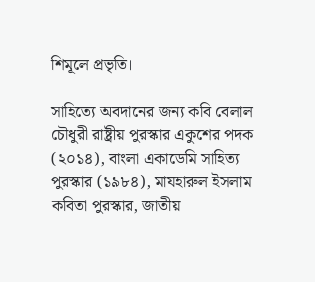শিমূলে প্রভৃতি।

সাহিত্যে অবদানের জন্য কবি বেলাল চৌধুরী রাষ্ট্রীয় পুরস্কার একুশের পদক (২০১৪), বাংলা একাডেমি সাহিত্য পুরস্কার (১৯৮৪), মাযহারুল ইসলাম কবিতা পুরস্কার, জাতীয়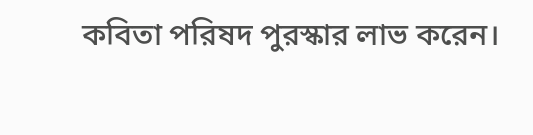কবিতা পরিষদ পুরস্কার লাভ করেন।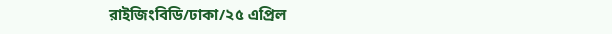রাইজিংবিডি/ঢাকা/২৫ এপ্রিল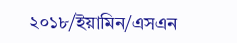২০১৮/ইয়ামিন/এসএন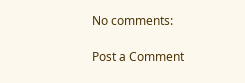No comments:

Post a Comment